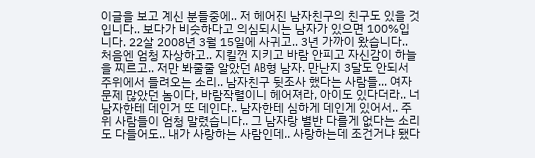이글을 보고 계신 분들중에.. 저 헤어진 남자친구의 친구도 있을 것 입니다.. 보다가 비슷하다고 의심되시는 남자가 있으면 100%입니다. 22살 2008년 3월 15일에 사귀고.. 3년 가까이 왔습니다.. 처음엔 엄청 자상하고.. 지킬껀 지키고 바람 안피고 자신감이 하늘을 찌르고.. 저만 봐줄줄 알았던 AB형 남자. 만난지 3달도 안되서 주위에서 들려오는 소리.. 남자친구 뒷조사 했다는 사람들... 여자문제 많았던 놈이다, 바람작렬이니 헤어져라, 아이도 있다더라.. 너 남자한테 데인거 또 데인다.. 남자한테 심하게 데인게 있어서.. 주위 사람들이 엄청 말렸습니다.. 그 남자랑 별반 다를게 없다는 소리도 다들어도.. 내가 사랑하는 사람인데.. 사랑하는데 조건거냐 됐다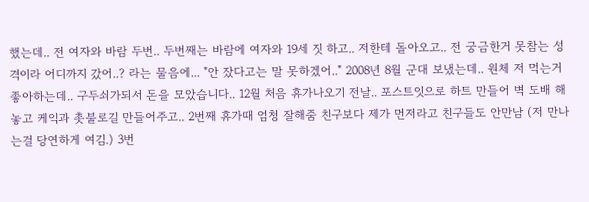했는데.. 전 여자와 바람 두번.. 두번째는 바람에 여자와 19세 짓 하고.. 저한테 돌아오고.. 전 궁금한거 못참는 성격이라 어디까지 갔어..? 라는 물음에... "안 잤다고는 말 못하겠어.." 2008년 8월 군대 보냈는데.. 원체 저 먹는거 좋아하는데.. 구두쇠가되서 돈을 모았습니다.. 12월 처음 휴가나오기 전날.. 포스트잇으로 하트 만들어 벽 도배 해놓고 케익과 촛불로길 만들어주고.. 2번째 휴가때 엄청 잘해줌 친구보다 제가 먼저라고 친구들도 안만남 (저 만나는걸 당연하게 여김.) 3번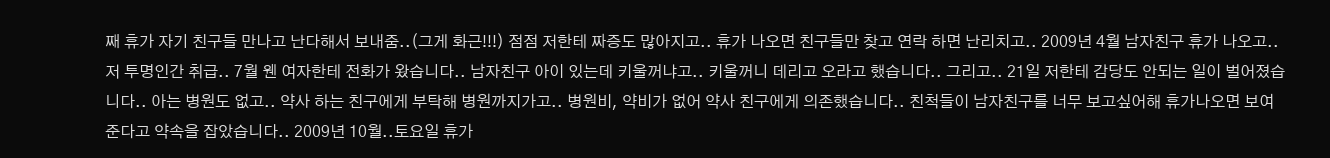째 휴가 자기 친구들 만나고 난다해서 보내줌..(그게 화근!!!) 점점 저한테 짜증도 많아지고.. 휴가 나오면 친구들만 찾고 연락 하면 난리치고.. 2009년 4월 남자친구 휴가 나오고.. 저 투명인간 취급.. 7월 웬 여자한테 전화가 왔습니다.. 남자친구 아이 있는데 키울꺼냐고.. 키울꺼니 데리고 오라고 했습니다.. 그리고.. 21일 저한테 감당도 안되는 일이 벌어졌습니다.. 아는 병원도 없고.. 약사 하는 친구에게 부탁해 병원까지가고.. 병원비, 약비가 없어 약사 친구에게 의존했습니다.. 친척들이 남자친구를 너무 보고싶어해 휴가나오면 보여준다고 약속을 잡았습니다.. 2009년 10월..토요일 휴가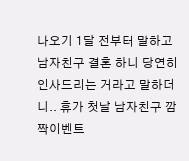나오기 1달 전부터 말하고 남자친구 결혼 하니 당연히 인사드리는 거라고 말하더니.. 휴가 첫날 남자친구 깜짝이벤트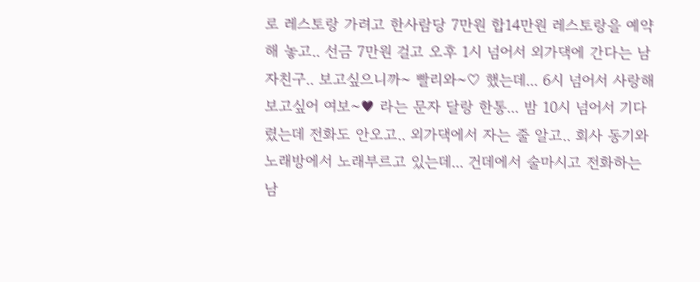로 레스토랑 가려고 한사람당 7만원 합14만원 레스토랑을 예약해 놓고.. 선금 7만원 걸고 오후 1시 넘어서 외가댁에 간다는 남자친구.. 보고싶으니까~ 빨리와~♡ 했는데... 6시 넘어서 사랑해 보고싶어 여보~♥ 라는 문자 달랑 한통... 밤 10시 넘어서 기다렸는데 전화도 안오고.. 외가댁에서 자는 줄 알고.. 회사 동기와 노래방에서 노래부르고 있는데... 건데에서 술마시고 전화하는 남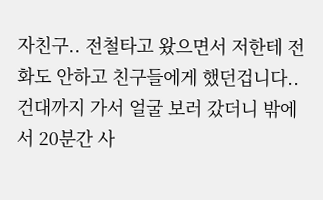자친구.. 전철타고 왔으면서 저한테 전화도 안하고 친구들에게 했던겁니다.. 건대까지 가서 얼굴 보러 갔더니 밖에서 20분간 사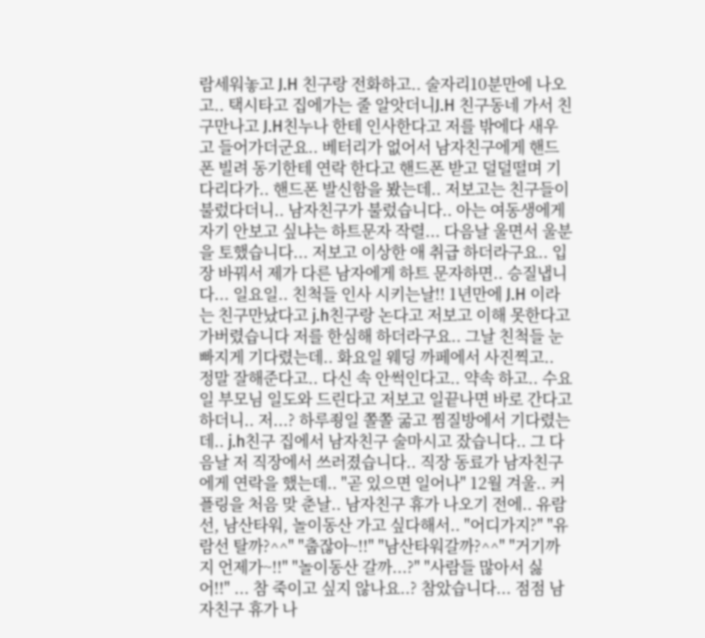람세워놓고 J.H 친구랑 전화하고.. 술자리10분만에 나오고.. 택시타고 집에가는 줄 알앗더니J.H 친구동네 가서 친구만나고 J.H친누나 한테 인사한다고 저를 밖에다 새우고 들어가더군요.. 베터리가 없어서 남자친구에게 핸드폰 빌려 동기한테 연락 한다고 핸드폰 받고 덜덜떨며 기다리다가.. 핸드폰 발신함을 봤는데.. 저보고는 친구들이 불렀다더니.. 남자친구가 불렀습니다.. 아는 여동생에게 자기 안보고 싶냐는 하트문자 작렬... 다음날 울면서 울분을 토했습니다... 저보고 이상한 애 취급 하더라구요.. 입장 바꿔서 제가 다른 남자에게 하트 문자하면.. 승질냅니다... 일요일.. 친척들 인사 시키는날!! 1년만에 J.H 이라는 친구만났다고 j.h친구랑 논다고 저보고 이해 못한다고 가버렸습니다 저를 한심해 하더라구요.. 그날 친척들 눈빠지게 기다렸는데.. 화요일 웨딩 까페에서 사진찍고.. 정말 잘해준다고.. 다신 속 안썩인다고.. 약속 하고.. 수요일 부모님 일도와 드린다고 저보고 일끝나면 바로 간다고 하더니.. 저...? 하루죙일 쫄쫄 굶고 찜질방에서 기다렸는데.. j.h친구 집에서 남자친구 술마시고 잤습니다.. 그 다음날 저 직장에서 쓰러졌습니다.. 직장 동료가 남자친구에게 연락을 했는데.. "곧 있으면 일어나" 12월 겨울.. 커플링을 처음 맞 춘날.. 남자친구 휴가 나오기 전에.. 유람선, 남산타워, 놀이동산 가고 싶다해서.. "어디가지?" "유람선 탈까?^^" "춥잖아~!!" "남산타워갈까?^^" "거기까지 언제가~!!" "놀이동산 갈까...?" "사람들 많아서 싫어!!" ... 참 죽이고 싶지 않나요..? 참았습니다... 점점 남자친구 휴가 나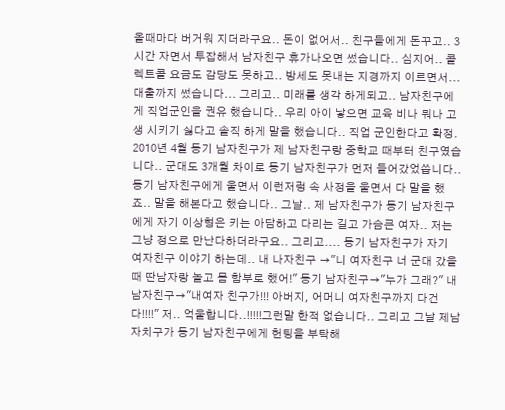올때마다 버거워 지더라구요.. 돈이 없어서.. 친구들에게 돈꾸고.. 3시간 자면서 투잡해서 남자친구 휴가나오면 썼습니다.. 심지어.. 콜렉트콜 요금도 감당도 못하고.. 방세도 못내는 지경까지 이르면서... 대출까지 썼습니다... 그리고.. 미래를 생각 하게되고.. 남자친구에게 직업군인을 권유 했습니다.. 우리 아이 낳으면 교육 비나 뭐나 고생 시키기 싫다고 솔직 하게 말을 했습니다.. 직업 군인한다고 확정. 2010년 4월 동기 남자친구가 제 남자친구랑 중학교 때부터 친구였습니다.. 군대도 3개월 차이로 동기 남자친구가 먼저 들어갔었씁니다.. 동기 남자친구에게 울면서 이런저렁 속 사정을 울면서 다 말을 했죠.. 말을 해본다고 했습니다.. 그날.. 제 남자친구가 동기 남자친구에게 자기 이상형은 키는 아담하고 다리는 길고 가슴큰 여자.. 저는 그냥 정으로 만난다하더라구요.. 그리고.... 동기 남자친구가 자기 여자친구 이야기 하는데.. 내 나자친구 →"니 여자친구 너 군대 갔을때 딴남자랑 놀고 몸 함부로 했어!" 동기 남자친구→"누가 그래?" 내 남자친구→"내여자 친구가!!! 아버지, 어머니 여자친구까지 다건다!!!!" 저.. 억울합니다..!!!!!그런말 한적 없습니다.. 그리고 그날 제남자치구가 동기 남자친구에게 헌팅을 부탁해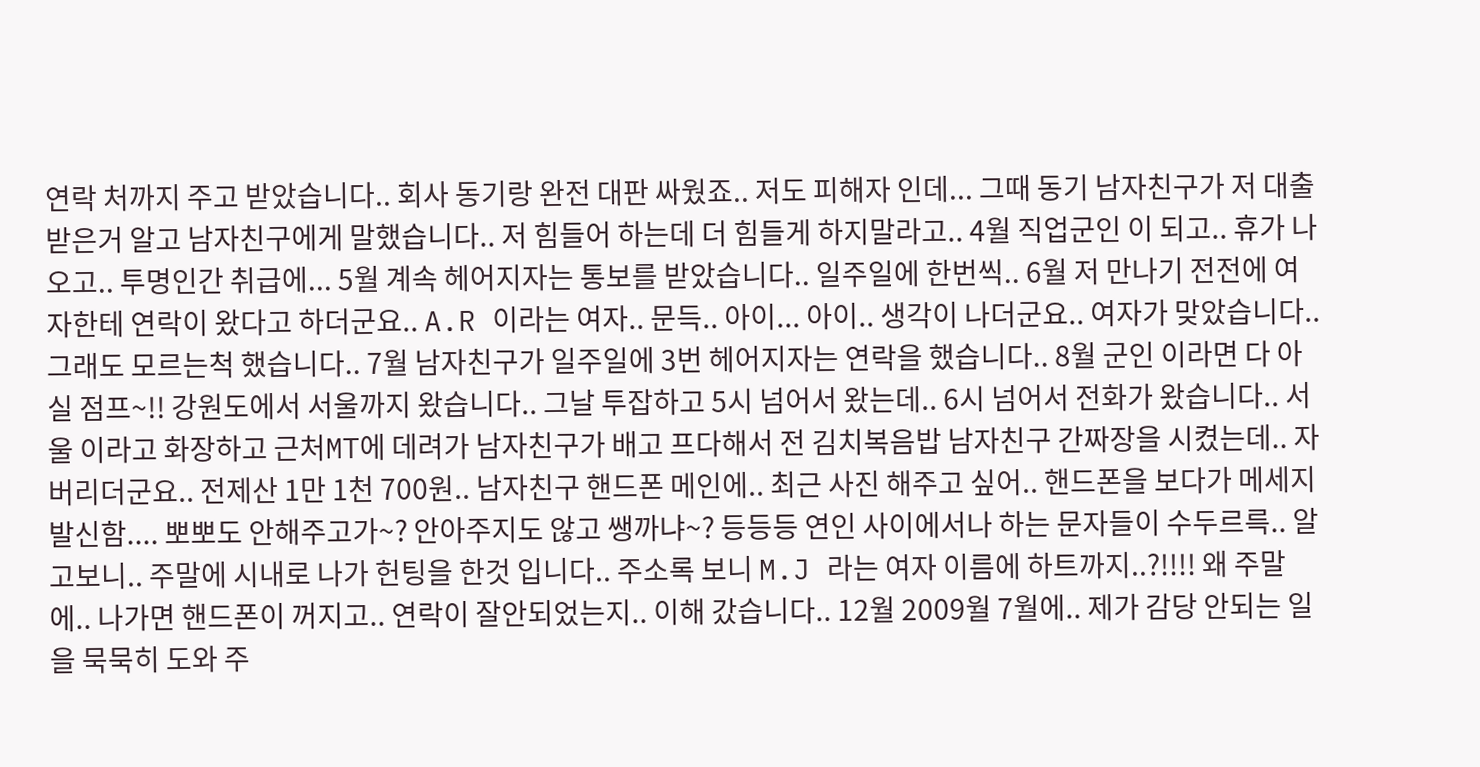연락 처까지 주고 받았습니다.. 회사 동기랑 완전 대판 싸웠죠.. 저도 피해자 인데... 그때 동기 남자친구가 저 대출 받은거 알고 남자친구에게 말했습니다.. 저 힘들어 하는데 더 힘들게 하지말라고.. 4월 직업군인 이 되고.. 휴가 나오고.. 투명인간 취급에... 5월 계속 헤어지자는 통보를 받았습니다.. 일주일에 한번씩.. 6월 저 만나기 전전에 여자한테 연락이 왔다고 하더군요.. A.R 이라는 여자.. 문득.. 아이... 아이.. 생각이 나더군요.. 여자가 맞았습니다.. 그래도 모르는척 했습니다.. 7월 남자친구가 일주일에 3번 헤어지자는 연락을 했습니다.. 8월 군인 이라면 다 아실 점프~!! 강원도에서 서울까지 왔습니다.. 그날 투잡하고 5시 넘어서 왔는데.. 6시 넘어서 전화가 왔습니다.. 서울 이라고 화장하고 근처MT에 데려가 남자친구가 배고 프다해서 전 김치복음밥 남자친구 간짜장을 시켰는데.. 자 버리더군요.. 전제산 1만 1천 700원.. 남자친구 핸드폰 메인에.. 최근 사진 해주고 싶어.. 핸드폰을 보다가 메세지 발신함.... 뽀뽀도 안해주고가~? 안아주지도 않고 쌩까냐~? 등등등 연인 사이에서나 하는 문자들이 수두르륵.. 알고보니.. 주말에 시내로 나가 헌팅을 한것 입니다.. 주소록 보니 M.J 라는 여자 이름에 하트까지..?!!!! 왜 주말에.. 나가면 핸드폰이 꺼지고.. 연락이 잘안되었는지.. 이해 갔습니다.. 12월 2009월 7월에.. 제가 감당 안되는 일을 묵묵히 도와 주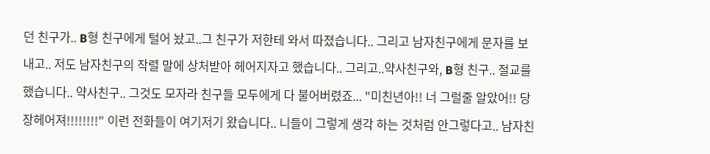던 친구가.. B형 친구에게 털어 놨고..그 친구가 저한테 와서 따졌습니다.. 그리고 남자친구에게 문자를 보내고.. 저도 남자친구의 작렬 말에 상처받아 헤어지자고 했습니다.. 그리고..약사친구와, B형 친구.. 절교를 했습니다.. 약사친구.. 그것도 모자라 친구들 모두에게 다 불어버렸죠... "미친년아!! 너 그럴줄 알았어!! 당장헤어져!!!!!!!!" 이런 전화들이 여기저기 왔습니다.. 니들이 그렇게 생각 하는 것처럼 안그렇다고.. 남자친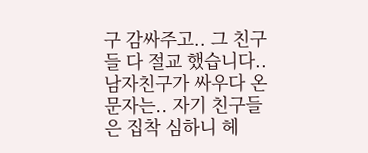구 감싸주고.. 그 친구들 다 절교 했습니다.. 남자친구가 싸우다 온 문자는.. 자기 친구들은 집착 심하니 헤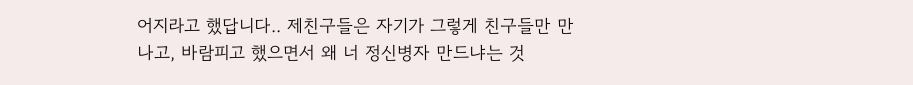어지라고 했답니다.. 제친구들은 자기가 그렇게 친구들만 만나고, 바람피고 했으면서 왜 너 정신병자 만드냐는 것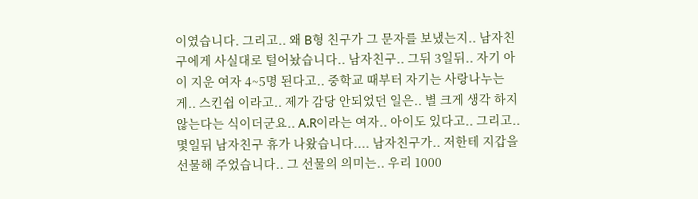이였습니다. 그리고.. 왜 B형 친구가 그 문자를 보냈는지.. 남자친구에게 사실대로 털어놨습니다.. 남자친구.. 그뒤 3일뒤.. 자기 아이 지운 여자 4~5명 된다고.. 중학교 때부터 자기는 사랑나누는게.. 스킨쉽 이라고.. 제가 감당 안되었던 일은.. 별 크게 생각 하지 않는다는 식이더군요.. A.R이라는 여자.. 아이도 있다고.. 그리고.. 몇일뒤 남자친구 휴가 나왔습니다.... 남자친구가.. 저한테 지갑을 선물해 주었습니다.. 그 선물의 의미는.. 우리 1000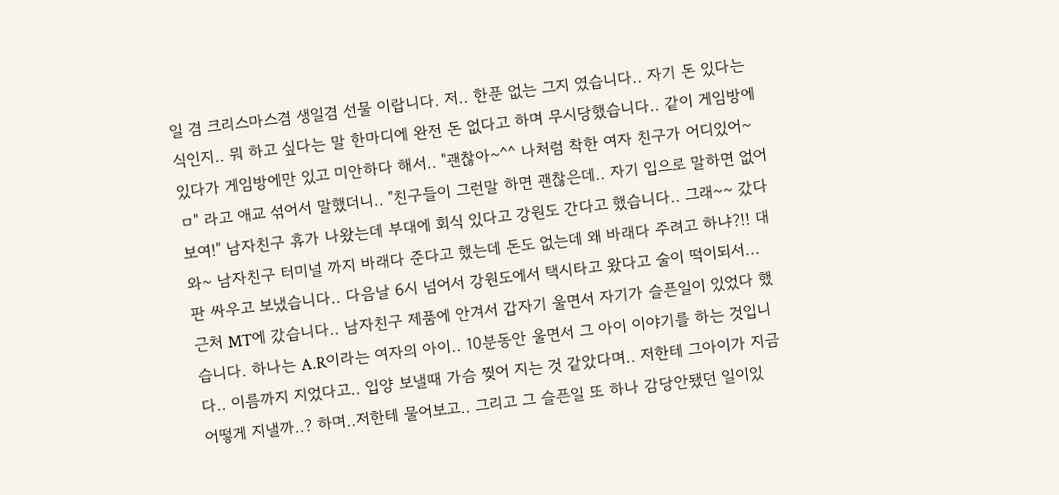일 겸 크리스마스겸 생일겸 선물 이랍니다. 저.. 한푼 없는 그지 였습니다.. 자기 돈 있다는 식인지.. 뭐 하고 싶다는 말 한마디에 완전 돈 없다고 하며 무시당했습니다.. 같이 게임방에 있다가 게임방에만 있고 미안하다 해서.. "괜찮아~^^ 나처럼 착한 여자 친구가 어디있어~ㅁ" 라고 애교 섞어서 말했더니.. "친구들이 그런말 하면 괜찮은데.. 자기 입으로 말하면 없어보여!" 남자친구 휴가 나왔는데 부대에 회식 있다고 강원도 간다고 했습니다.. 그래~~ 갔다와~ 남자친구 터미널 까지 바래다 준다고 했는데 돈도 없는데 왜 바래다 주려고 하냐?!! 대판 싸우고 보냈습니다.. 다음날 6시 넘어서 강원도에서 택시타고 왔다고 술이 떡이되서... 근처 MT에 갔습니다.. 남자친구 제품에 안겨서 갑자기 울면서 자기가 슬픈일이 있었다 했습니다. 하나는 A.R이라는 여자의 아이.. 10분동안 울면서 그 아이 이야기를 하는 것입니다.. 이름까지 지었다고.. 입양 보낼때 가슴 찢어 지는 것 같았다며.. 저한테 그아이가 지금 어떻게 지낼까..? 하며..저한테 물어보고.. 그리고 그 슬픈일 또 하나 감당안됐던 일이있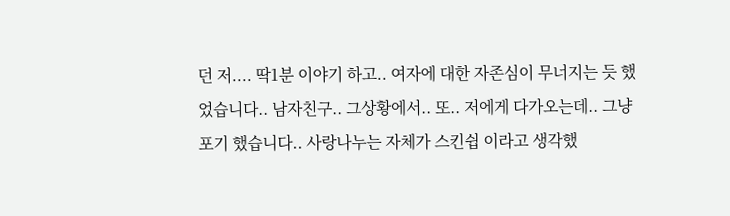던 저.... 딱1분 이야기 하고.. 여자에 대한 자존심이 무너지는 듯 했었습니다.. 남자친구.. 그상황에서.. 또.. 저에게 다가오는데.. 그냥 포기 했습니다.. 사랑나누는 자체가 스킨쉽 이라고 생각했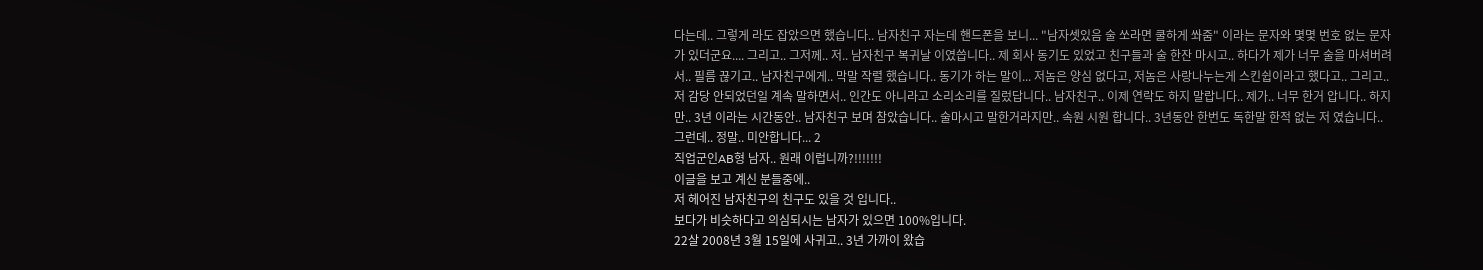다는데.. 그렇게 라도 잡았으면 했습니다.. 남자친구 자는데 핸드폰을 보니... "남자셋있음 술 쏘라면 쿨하게 쏴줌" 이라는 문자와 몇몇 번호 없는 문자가 있더군요.... 그리고.. 그저께.. 저.. 남자친구 복귀날 이였씁니다.. 제 회사 동기도 있었고 친구들과 술 한잔 마시고.. 하다가 제가 너무 술을 마셔버려서.. 필름 끊기고.. 남자친구에게.. 막말 작렬 했습니다.. 동기가 하는 말이... 저놈은 양심 없다고, 저놈은 사랑나누는게 스킨쉽이라고 했다고.. 그리고.. 저 감당 안되었던일 계속 말하면서.. 인간도 아니라고 소리소리를 질렀답니다.. 남자친구.. 이제 연락도 하지 말랍니다.. 제가.. 너무 한거 압니다.. 하지만.. 3년 이라는 시간동안.. 남자친구 보며 참았습니다.. 술마시고 말한거라지만.. 속원 시원 합니다.. 3년동안 한번도 독한말 한적 없는 저 였습니다.. 그런데.. 정말.. 미안합니다... 2
직업군인AB형 남자.. 원래 이럽니까?!!!!!!!
이글을 보고 계신 분들중에..
저 헤어진 남자친구의 친구도 있을 것 입니다..
보다가 비슷하다고 의심되시는 남자가 있으면 100%입니다.
22살 2008년 3월 15일에 사귀고.. 3년 가까이 왔습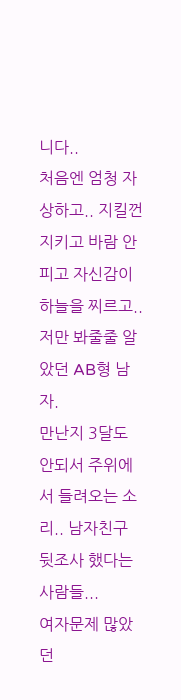니다..
처음엔 엄청 자상하고.. 지킬껀 지키고 바람 안피고 자신감이 하늘을 찌르고..
저만 봐줄줄 알았던 AB형 남자.
만난지 3달도 안되서 주위에서 들려오는 소리.. 남자친구 뒷조사 했다는 사람들...
여자문제 많았던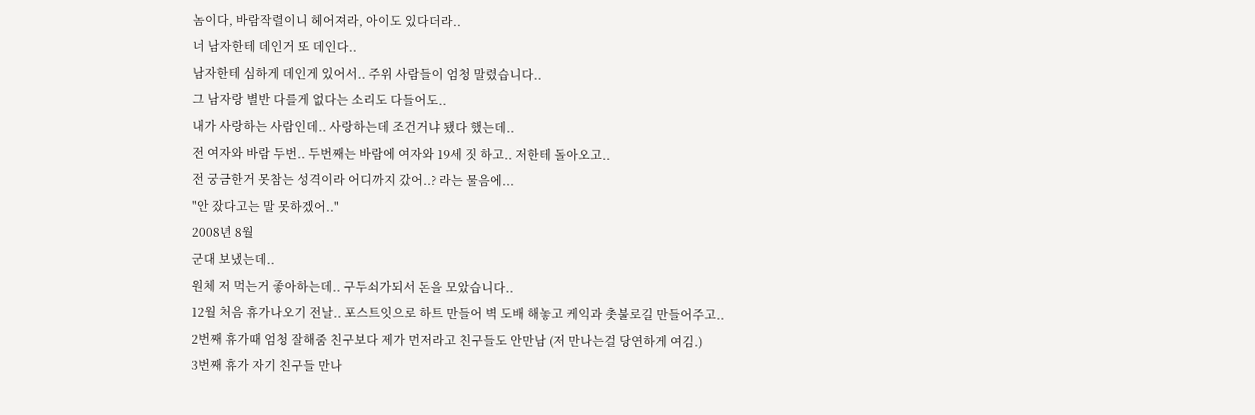놈이다, 바람작렬이니 헤어져라, 아이도 있다더라..
너 남자한테 데인거 또 데인다..
남자한테 심하게 데인게 있어서.. 주위 사람들이 엄청 말렸습니다..
그 남자랑 별반 다를게 없다는 소리도 다들어도..
내가 사랑하는 사람인데.. 사랑하는데 조건거냐 됐다 했는데..
전 여자와 바람 두번.. 두번째는 바람에 여자와 19세 짓 하고.. 저한테 돌아오고..
전 궁금한거 못참는 성격이라 어디까지 갔어..? 라는 물음에...
"안 잤다고는 말 못하겠어.."
2008년 8월
군대 보냈는데..
원체 저 먹는거 좋아하는데.. 구두쇠가되서 돈을 모았습니다..
12월 처음 휴가나오기 전날.. 포스트잇으로 하트 만들어 벽 도배 해놓고 케익과 촛불로길 만들어주고..
2번째 휴가때 엄청 잘해줌 친구보다 제가 먼저라고 친구들도 안만남 (저 만나는걸 당연하게 여김.)
3번째 휴가 자기 친구들 만나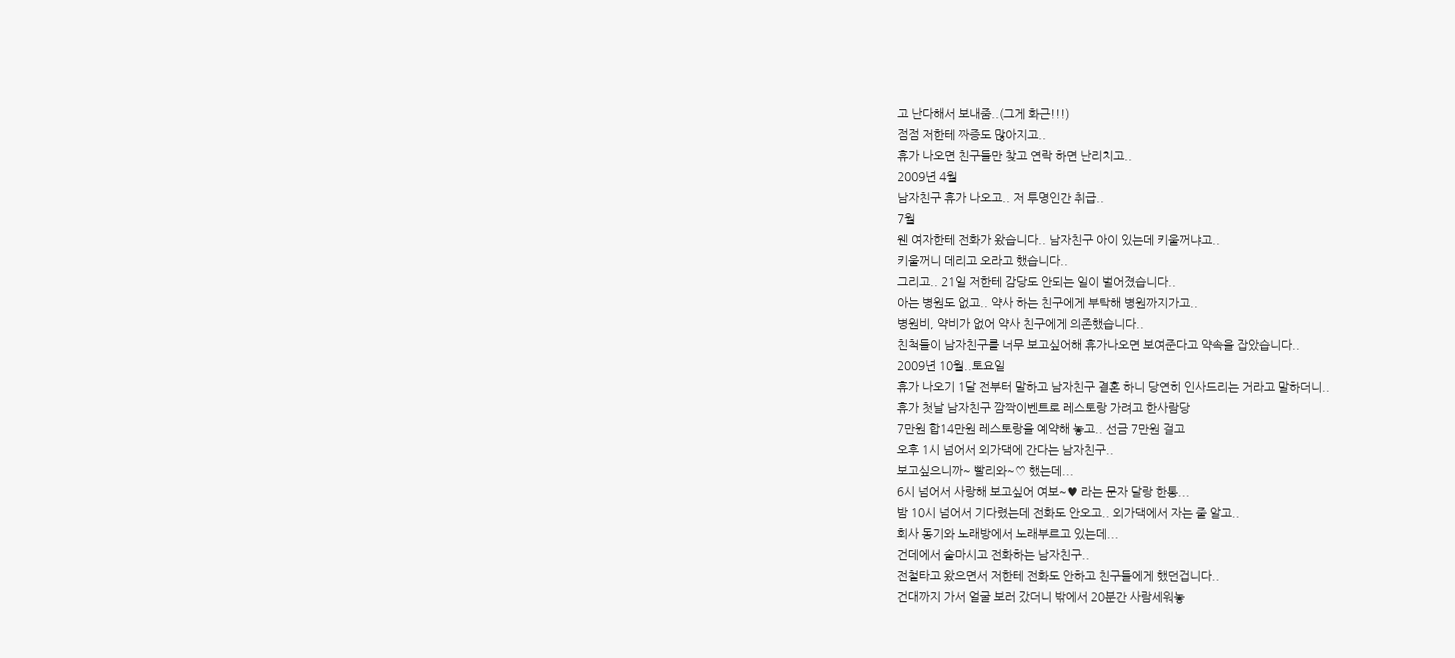고 난다해서 보내줌..(그게 화근!!!)
점점 저한테 짜증도 많아지고..
휴가 나오면 친구들만 찾고 연락 하면 난리치고..
2009년 4월
남자친구 휴가 나오고.. 저 투명인간 취급..
7월
웬 여자한테 전화가 왔습니다.. 남자친구 아이 있는데 키울꺼냐고..
키울꺼니 데리고 오라고 했습니다..
그리고.. 21일 저한테 감당도 안되는 일이 벌어졌습니다..
아는 병원도 없고.. 약사 하는 친구에게 부탁해 병원까지가고..
병원비, 약비가 없어 약사 친구에게 의존했습니다..
친척들이 남자친구를 너무 보고싶어해 휴가나오면 보여준다고 약속을 잡았습니다..
2009년 10월..토요일
휴가 나오기 1달 전부터 말하고 남자친구 결혼 하니 당연히 인사드리는 거라고 말하더니..
휴가 첫날 남자친구 깜짝이벤트로 레스토랑 가려고 한사람당
7만원 합14만원 레스토랑을 예약해 놓고.. 선금 7만원 걸고
오후 1시 넘어서 외가댁에 간다는 남자친구..
보고싶으니까~ 빨리와~♡ 했는데...
6시 넘어서 사랑해 보고싶어 여보~♥ 라는 문자 달랑 한통...
밤 10시 넘어서 기다렸는데 전화도 안오고.. 외가댁에서 자는 줄 알고..
회사 동기와 노래방에서 노래부르고 있는데...
건데에서 술마시고 전화하는 남자친구..
전철타고 왔으면서 저한테 전화도 안하고 친구들에게 했던겁니다..
건대까지 가서 얼굴 보러 갔더니 밖에서 20분간 사람세워놓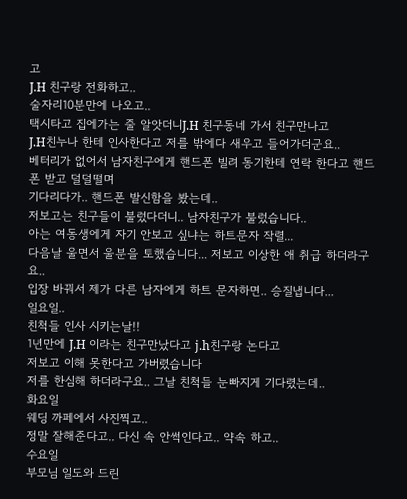고
J.H 친구랑 전화하고..
술자리10분만에 나오고..
택시타고 집에가는 줄 알앗더니J.H 친구동네 가서 친구만나고
J.H친누나 한테 인사한다고 저를 밖에다 새우고 들어가더군요..
베터리가 없어서 남자친구에게 핸드폰 빌려 동기한테 연락 한다고 핸드폰 받고 덜덜떨며
기다리다가.. 핸드폰 발신함을 봤는데..
저보고는 친구들이 불렀다더니.. 남자친구가 불렀습니다..
아는 여동생에게 자기 안보고 싶냐는 하트문자 작렬...
다음날 울면서 울분을 토했습니다... 저보고 이상한 애 취급 하더라구요..
입장 바꿔서 제가 다른 남자에게 하트 문자하면.. 승질냅니다...
일요일..
친척들 인사 시키는날!!
1년만에 J.H 이라는 친구만났다고 j.h친구랑 논다고
저보고 이해 못한다고 가버렸습니다
저를 한심해 하더라구요.. 그날 친척들 눈빠지게 기다렸는데..
화요일
웨딩 까페에서 사진찍고..
정말 잘해준다고.. 다신 속 안썩인다고.. 약속 하고..
수요일
부모님 일도와 드린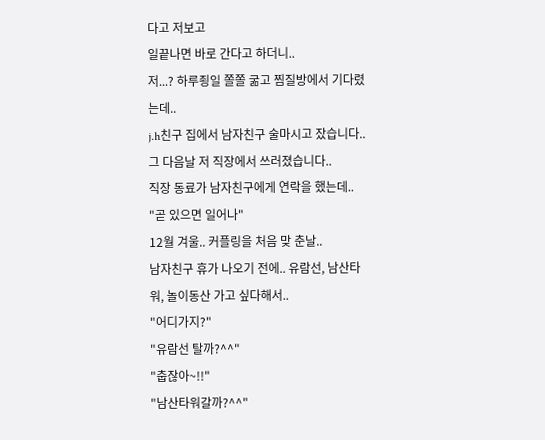다고 저보고
일끝나면 바로 간다고 하더니..
저...? 하루죙일 쫄쫄 굶고 찜질방에서 기다렸는데..
j.h친구 집에서 남자친구 술마시고 잤습니다..
그 다음날 저 직장에서 쓰러졌습니다..
직장 동료가 남자친구에게 연락을 했는데..
"곧 있으면 일어나"
12월 겨울.. 커플링을 처음 맞 춘날..
남자친구 휴가 나오기 전에.. 유람선, 남산타워, 놀이동산 가고 싶다해서..
"어디가지?"
"유람선 탈까?^^"
"춥잖아~!!"
"남산타워갈까?^^"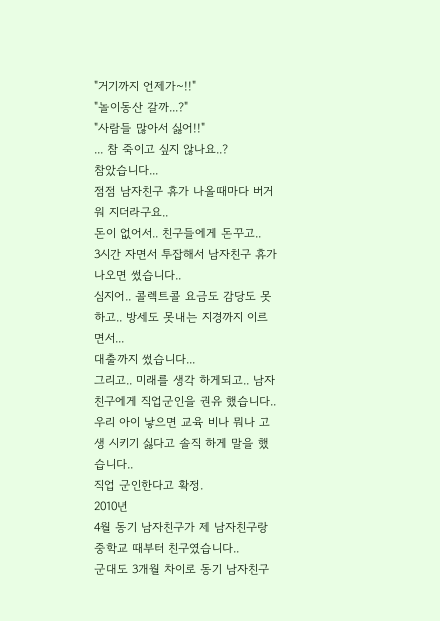"거기까지 언제가~!!"
"놀이동산 갈까...?"
"사람들 많아서 싫어!!"
... 참 죽이고 싶지 않나요..?
참았습니다...
점점 남자친구 휴가 나올때마다 버거워 지더라구요..
돈이 없어서.. 친구들에게 돈꾸고..
3시간 자면서 투잡해서 남자친구 휴가나오면 썼습니다..
심지어.. 콜렉트콜 요금도 감당도 못하고.. 방세도 못내는 지경까지 이르면서...
대출까지 썼습니다...
그리고.. 미래를 생각 하게되고.. 남자친구에게 직업군인을 권유 했습니다..
우리 아이 낳으면 교육 비나 뭐나 고생 시키기 싫다고 솔직 하게 말을 했습니다..
직업 군인한다고 확정.
2010년
4월 동기 남자친구가 제 남자친구랑 중학교 때부터 친구였습니다..
군대도 3개월 차이로 동기 남자친구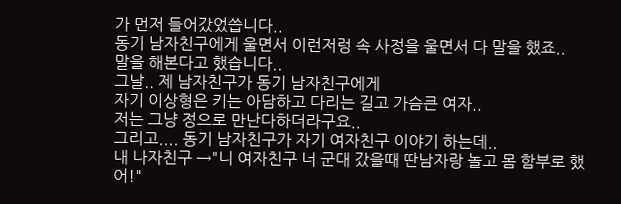가 먼저 들어갔었씁니다..
동기 남자친구에게 울면서 이런저렁 속 사정을 울면서 다 말을 했죠..
말을 해본다고 했습니다..
그날.. 제 남자친구가 동기 남자친구에게
자기 이상형은 키는 아담하고 다리는 길고 가슴큰 여자..
저는 그냥 정으로 만난다하더라구요..
그리고.... 동기 남자친구가 자기 여자친구 이야기 하는데..
내 나자친구 →"니 여자친구 너 군대 갔을때 딴남자랑 놀고 몸 함부로 했어!"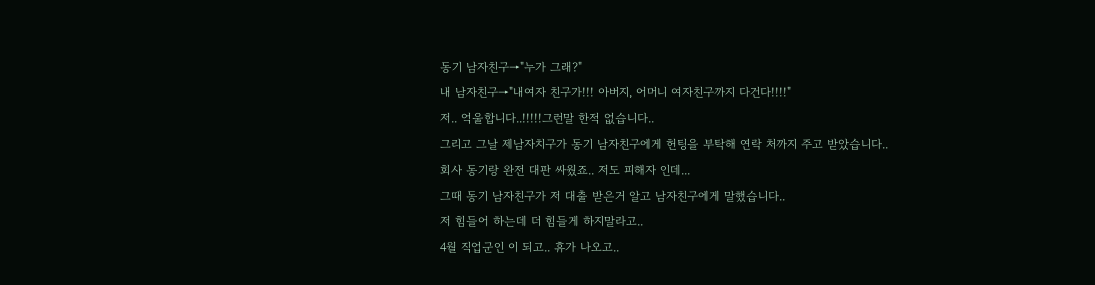동기 남자친구→"누가 그래?"
내 남자친구→"내여자 친구가!!! 아버지, 어머니 여자친구까지 다건다!!!!"
저.. 억울합니다..!!!!!그런말 한적 없습니다..
그리고 그날 제남자치구가 동기 남자친구에게 헌팅을 부탁해 연락 처까지 주고 받았습니다..
회사 동기랑 완전 대판 싸웠죠.. 저도 피해자 인데...
그때 동기 남자친구가 저 대출 받은거 알고 남자친구에게 말했습니다..
저 힘들어 하는데 더 힘들게 하지말라고..
4월 직업군인 이 되고.. 휴가 나오고..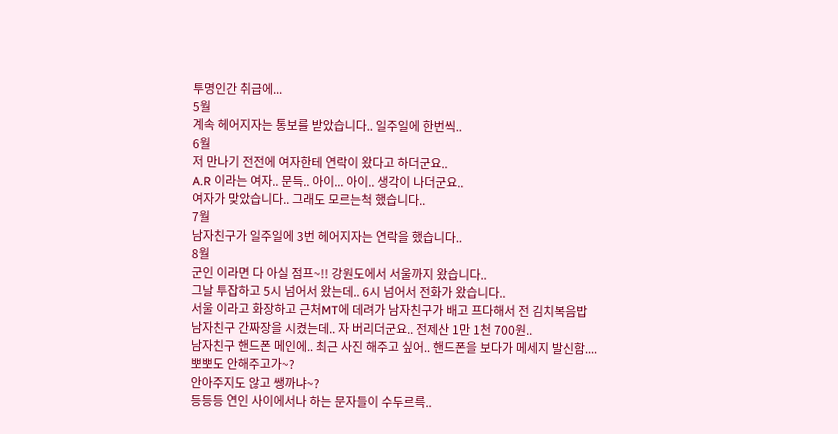투명인간 취급에...
5월
계속 헤어지자는 통보를 받았습니다.. 일주일에 한번씩..
6월
저 만나기 전전에 여자한테 연락이 왔다고 하더군요..
A.R 이라는 여자.. 문득.. 아이... 아이.. 생각이 나더군요..
여자가 맞았습니다.. 그래도 모르는척 했습니다..
7월
남자친구가 일주일에 3번 헤어지자는 연락을 했습니다..
8월
군인 이라면 다 아실 점프~!! 강원도에서 서울까지 왔습니다..
그날 투잡하고 5시 넘어서 왔는데.. 6시 넘어서 전화가 왔습니다..
서울 이라고 화장하고 근처MT에 데려가 남자친구가 배고 프다해서 전 김치복음밥
남자친구 간짜장을 시켰는데.. 자 버리더군요.. 전제산 1만 1천 700원..
남자친구 핸드폰 메인에.. 최근 사진 해주고 싶어.. 핸드폰을 보다가 메세지 발신함....
뽀뽀도 안해주고가~?
안아주지도 않고 쌩까냐~?
등등등 연인 사이에서나 하는 문자들이 수두르륵..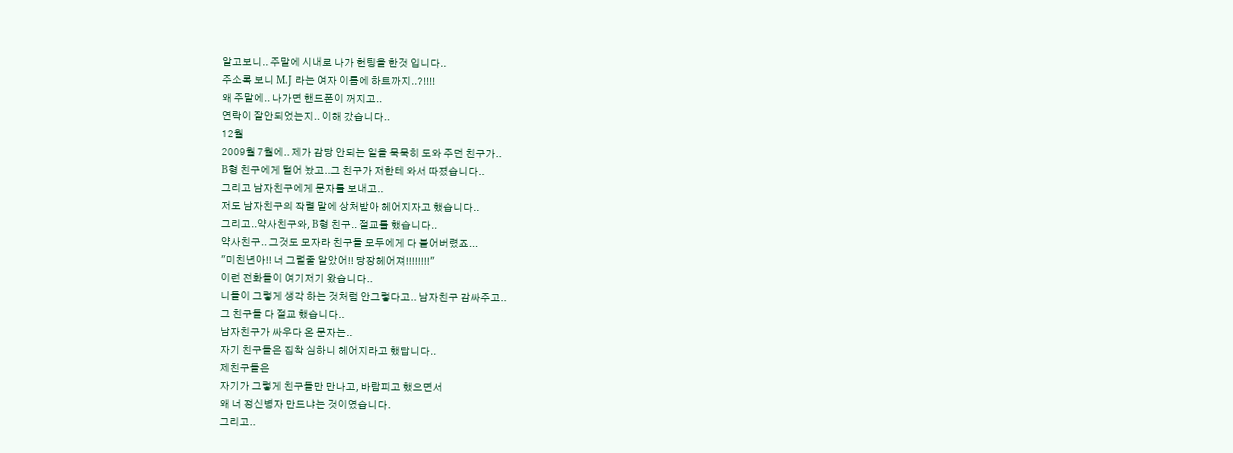알고보니.. 주말에 시내로 나가 헌팅을 한것 입니다..
주소록 보니 M.J 라는 여자 이름에 하트까지..?!!!!
왜 주말에.. 나가면 핸드폰이 꺼지고..
연락이 잘안되었는지.. 이해 갔습니다..
12월
2009월 7월에.. 제가 감당 안되는 일을 묵묵히 도와 주던 친구가..
B형 친구에게 털어 놨고..그 친구가 저한테 와서 따졌습니다..
그리고 남자친구에게 문자를 보내고..
저도 남자친구의 작렬 말에 상처받아 헤어지자고 했습니다..
그리고..약사친구와, B형 친구.. 절교를 했습니다..
약사친구.. 그것도 모자라 친구들 모두에게 다 불어버렸죠...
"미친년아!! 너 그럴줄 알았어!! 당장헤어져!!!!!!!!"
이런 전화들이 여기저기 왔습니다..
니들이 그렇게 생각 하는 것처럼 안그렇다고.. 남자친구 감싸주고..
그 친구들 다 절교 했습니다..
남자친구가 싸우다 온 문자는..
자기 친구들은 집착 심하니 헤어지라고 했답니다..
제친구들은
자기가 그렇게 친구들만 만나고, 바람피고 했으면서
왜 너 정신병자 만드냐는 것이였습니다.
그리고..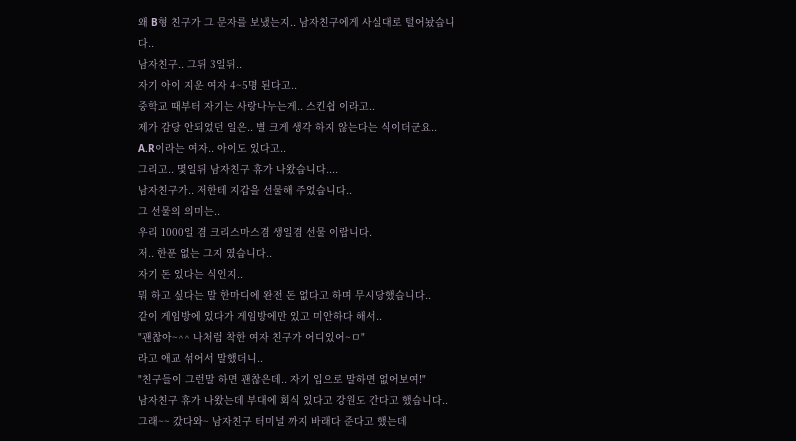왜 B형 친구가 그 문자를 보냈는지.. 남자친구에게 사실대로 털어놨습니다..
남자친구.. 그뒤 3일뒤..
자기 아이 지운 여자 4~5명 된다고..
중학교 때부터 자기는 사랑나누는게.. 스킨쉽 이라고..
제가 감당 안되었던 일은.. 별 크게 생각 하지 않는다는 식이더군요..
A.R이라는 여자.. 아이도 있다고..
그리고.. 몇일뒤 남자친구 휴가 나왔습니다....
남자친구가.. 저한테 지갑을 선물해 주었습니다..
그 선물의 의미는..
우리 1000일 겸 크리스마스겸 생일겸 선물 이랍니다.
저.. 한푼 없는 그지 였습니다..
자기 돈 있다는 식인지..
뭐 하고 싶다는 말 한마디에 완전 돈 없다고 하며 무시당했습니다..
같이 게임방에 있다가 게임방에만 있고 미안하다 해서..
"괜찮아~^^ 나처럼 착한 여자 친구가 어디있어~ㅁ"
라고 애교 섞어서 말했더니..
"친구들이 그런말 하면 괜찮은데.. 자기 입으로 말하면 없어보여!"
남자친구 휴가 나왔는데 부대에 회식 있다고 강원도 간다고 했습니다..
그래~~ 갔다와~ 남자친구 터미널 까지 바래다 준다고 했는데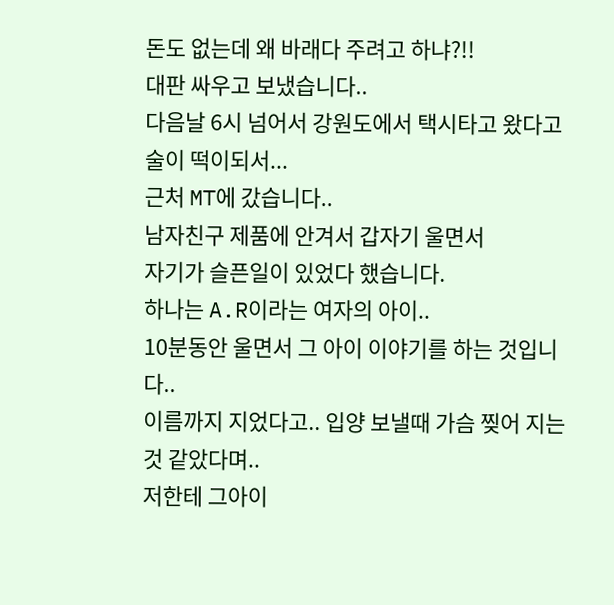돈도 없는데 왜 바래다 주려고 하냐?!!
대판 싸우고 보냈습니다..
다음날 6시 넘어서 강원도에서 택시타고 왔다고 술이 떡이되서...
근처 MT에 갔습니다..
남자친구 제품에 안겨서 갑자기 울면서
자기가 슬픈일이 있었다 했습니다.
하나는 A.R이라는 여자의 아이..
10분동안 울면서 그 아이 이야기를 하는 것입니다..
이름까지 지었다고.. 입양 보낼때 가슴 찢어 지는 것 같았다며..
저한테 그아이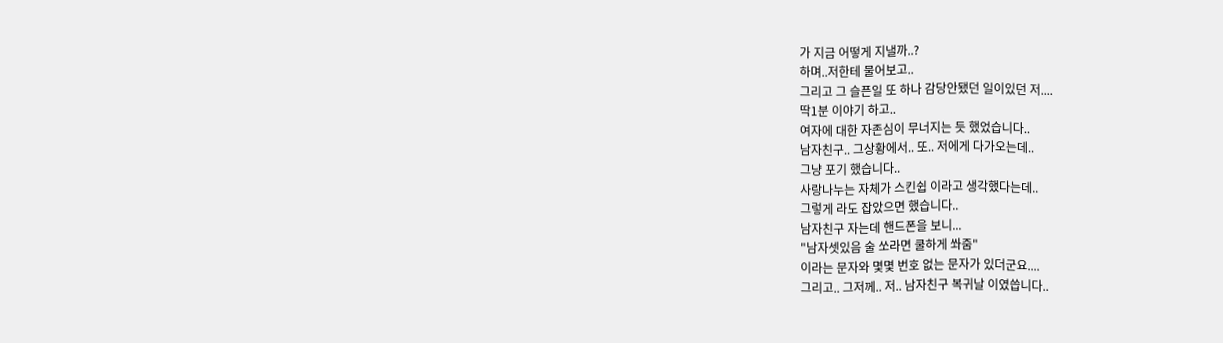가 지금 어떻게 지낼까..?
하며..저한테 물어보고..
그리고 그 슬픈일 또 하나 감당안됐던 일이있던 저....
딱1분 이야기 하고..
여자에 대한 자존심이 무너지는 듯 했었습니다..
남자친구.. 그상황에서.. 또.. 저에게 다가오는데..
그냥 포기 했습니다..
사랑나누는 자체가 스킨쉽 이라고 생각했다는데..
그렇게 라도 잡았으면 했습니다..
남자친구 자는데 핸드폰을 보니...
"남자셋있음 술 쏘라면 쿨하게 쏴줌"
이라는 문자와 몇몇 번호 없는 문자가 있더군요....
그리고.. 그저께.. 저.. 남자친구 복귀날 이였씁니다..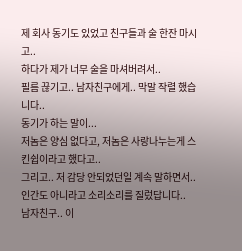제 회사 동기도 있었고 친구들과 술 한잔 마시고..
하다가 제가 너무 술을 마셔버려서..
필름 끊기고.. 남자친구에게.. 막말 작렬 했습니다..
동기가 하는 말이...
저놈은 양심 없다고, 저놈은 사랑나누는게 스킨쉽이라고 했다고..
그리고.. 저 감당 안되었던일 계속 말하면서..
인간도 아니라고 소리소리를 질렀답니다..
남자친구.. 이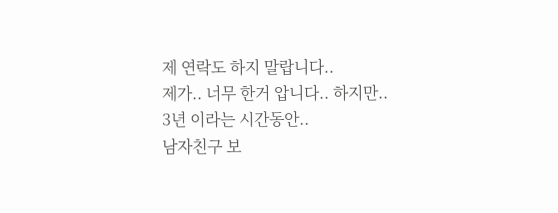제 연락도 하지 말랍니다..
제가.. 너무 한거 압니다.. 하지만.. 3년 이라는 시간동안..
남자친구 보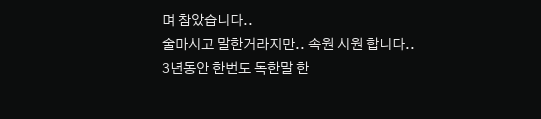며 참았습니다..
술마시고 말한거라지만.. 속원 시원 합니다..
3년동안 한번도 독한말 한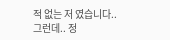적 없는 저 였습니다..
그런데.. 정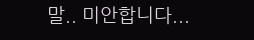말.. 미안합니다...